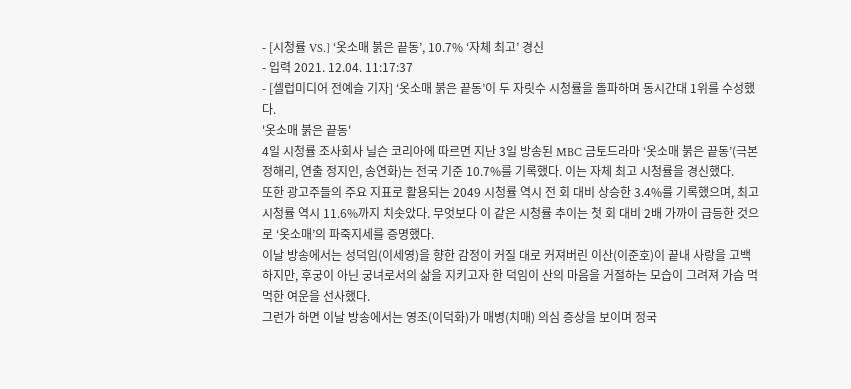- [시청률 VS.] ‘옷소매 붉은 끝동’, 10.7% ‘자체 최고’ 경신
- 입력 2021. 12.04. 11:17:37
- [셀럽미디어 전예슬 기자] ‘옷소매 붉은 끝동’이 두 자릿수 시청률을 돌파하며 동시간대 1위를 수성했다.
'옷소매 붉은 끝동'
4일 시청률 조사회사 닐슨 코리아에 따르면 지난 3일 방송된 MBC 금토드라마 ‘옷소매 붉은 끝동’(극본 정해리, 연출 정지인, 송연화)는 전국 기준 10.7%를 기록했다. 이는 자체 최고 시청률을 경신했다.
또한 광고주들의 주요 지표로 활용되는 2049 시청률 역시 전 회 대비 상승한 3.4%를 기록했으며, 최고 시청률 역시 11.6%까지 치솟았다. 무엇보다 이 같은 시청률 추이는 첫 회 대비 2배 가까이 급등한 것으로 ‘옷소매’의 파죽지세를 증명했다.
이날 방송에서는 성덕임(이세영)을 향한 감정이 커질 대로 커져버린 이산(이준호)이 끝내 사랑을 고백하지만, 후궁이 아닌 궁녀로서의 삶을 지키고자 한 덕임이 산의 마음을 거절하는 모습이 그려져 가슴 먹먹한 여운을 선사했다.
그런가 하면 이날 방송에서는 영조(이덕화)가 매병(치매) 의심 증상을 보이며 정국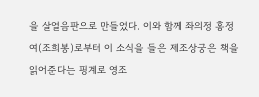을 살얼음판으로 만들었다. 이와 함께 좌의정 홍정여(조희봉)로부터 이 소식을 들은 제조상궁은 책을 읽어준다는 핑계로 영조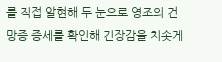를 직접 알현해 두 눈으로 영조의 건망증 증세를 확인해 긴장감을 치솟게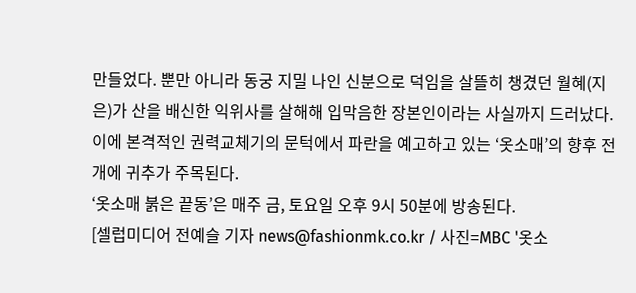만들었다. 뿐만 아니라 동궁 지밀 나인 신분으로 덕임을 살뜰히 챙겼던 월혜(지은)가 산을 배신한 익위사를 살해해 입막음한 장본인이라는 사실까지 드러났다. 이에 본격적인 권력교체기의 문턱에서 파란을 예고하고 있는 ‘옷소매’의 향후 전개에 귀추가 주목된다.
‘옷소매 붉은 끝동’은 매주 금, 토요일 오후 9시 50분에 방송된다.
[셀럽미디어 전예슬 기자 news@fashionmk.co.kr / 사진=MBC '옷소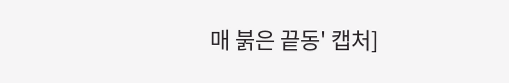매 붉은 끝동' 캡처]